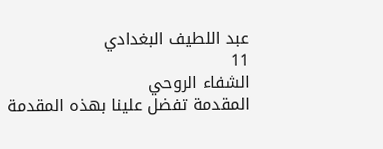عبد اللطيف البغدادي
11
الشفاء الروحي
المقدمة تفضل علينا بهذه المقدمة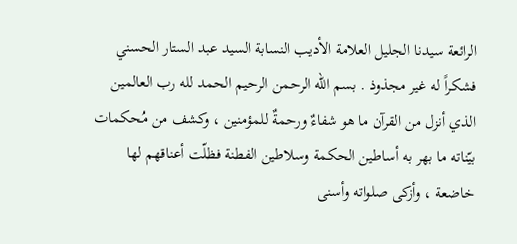الرائعة سيدنا الجليل العلامة الأديب النسابة السيد عبد الستار الحسني فشكراً له غير مجذوذ . بسم الله الرحمن الرحيم الحمد لله رب العالمين الذي أنزل من القرآن ما هو شفاءٌ ورحمةٌ للمؤمنين ، وكشف من مُحكمات بيّناته ما بهر به أساطين الحكمة وسلاطين الفطنة فظلّت أعناقهم لها خاضعة ، وأزكى صلواته وأسنى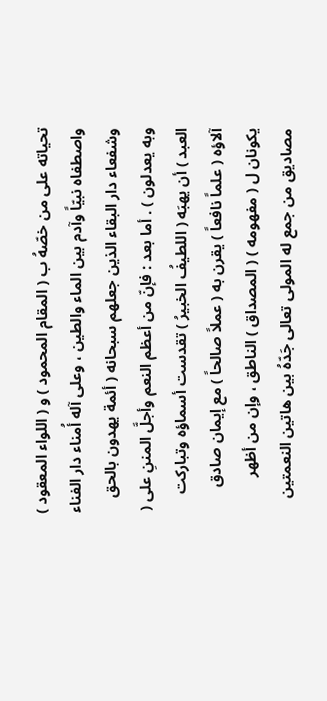تحياته على من خصّهُ ب ( المقام المحمود ) و ( اللواء المعقود ) واصطفاه نبيّاً وآدم بين الماء والطين ، وعلى آله أُمناء دار الفناء وشفعاء دار البقاء الذين جعلهم سبحانه ( أئمة يهدون بالحق وبه يعدلون ) . أما بعد : فإنّ من أعظم النعم وأجلَّ المننِ على ( العبد ) أن يهبَه ( اللطيفُ الخبيرُ ) تقدست أسماؤه وتباركت آلاؤه ( علماً نافعاً ) يقرن به ( عملاً صالحاً ) مع إيمان صادق يكونان ل ( مفهومه ) ( المصداق ) الناطق ، وإن من أظهر مصاديق من جمع له المولى تعالى جَدّهُ بين هاتين النعمتين